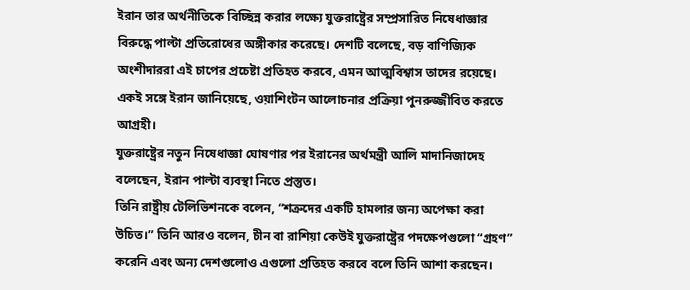ইরান তার অর্থনীতিকে বিচ্ছিন্ন করার লক্ষ্যে যুক্তরাষ্ট্রের সম্প্রসারিত নিষেধাজ্ঞার বিরুদ্ধে পাল্টা প্রতিরোধের অঙ্গীকার করেছে। দেশটি বলেছে, বড় বাণিজ্যিক অংশীদাররা এই চাপের প্রচেষ্টা প্রতিহত করবে, এমন আত্মবিশ্বাস তাদের রয়েছে। একই সঙ্গে ইরান জানিয়েছে, ওয়াশিংটন আলোচনার প্রক্রিয়া পুনরুজ্জীবিত করতে আগ্রহী।
যুক্তরাষ্ট্রের নতুন নিষেধাজ্ঞা ঘোষণার পর ইরানের অর্থমন্ত্রী আলি মাদানিজাদেহ বলেছেন, ইরান পাল্টা ব্যবস্থা নিতে প্রস্তুত।
তিনি রাষ্ট্রীয় টেলিভিশনকে বলেন, “শত্রুদের একটি হামলার জন্য অপেক্ষা করা উচিত।” তিনি আরও বলেন, চীন বা রাশিয়া কেউই যুক্তরাষ্ট্রের পদক্ষেপগুলো “গ্রহণ” করেনি এবং অন্য দেশগুলোও এগুলো প্রতিহত করবে বলে তিনি আশা করছেন।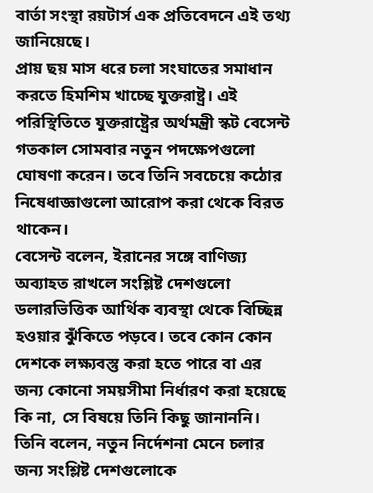বার্তা সংস্থা রয়টার্স এক প্রতিবেদনে এই তথ্য জানিয়েছে।
প্রায় ছয় মাস ধরে চলা সংঘাতের সমাধান করতে হিমশিম খাচ্ছে যুক্তরাষ্ট্র। এই পরিস্থিতিতে যুক্তরাষ্ট্রের অর্থমন্ত্রী স্কট বেসেন্ট গতকাল সোমবার নতুন পদক্ষেপগুলো ঘোষণা করেন। তবে তিনি সবচেয়ে কঠোর নিষেধাজ্ঞাগুলো আরোপ করা থেকে বিরত থাকেন।
বেসেন্ট বলেন, ইরানের সঙ্গে বাণিজ্য অব্যাহত রাখলে সংশ্লিষ্ট দেশগুলো ডলারভিত্তিক আর্থিক ব্যবস্থা থেকে বিচ্ছিন্ন হওয়ার ঝুঁকিতে পড়বে। তবে কোন কোন দেশকে লক্ষ্যবস্তু করা হতে পারে বা এর জন্য কোনো সময়সীমা নির্ধারণ করা হয়েছে কি না, সে বিষয়ে তিনি কিছু জানাননি। তিনি বলেন, নতুন নির্দেশনা মেনে চলার জন্য সংশ্লিষ্ট দেশগুলোকে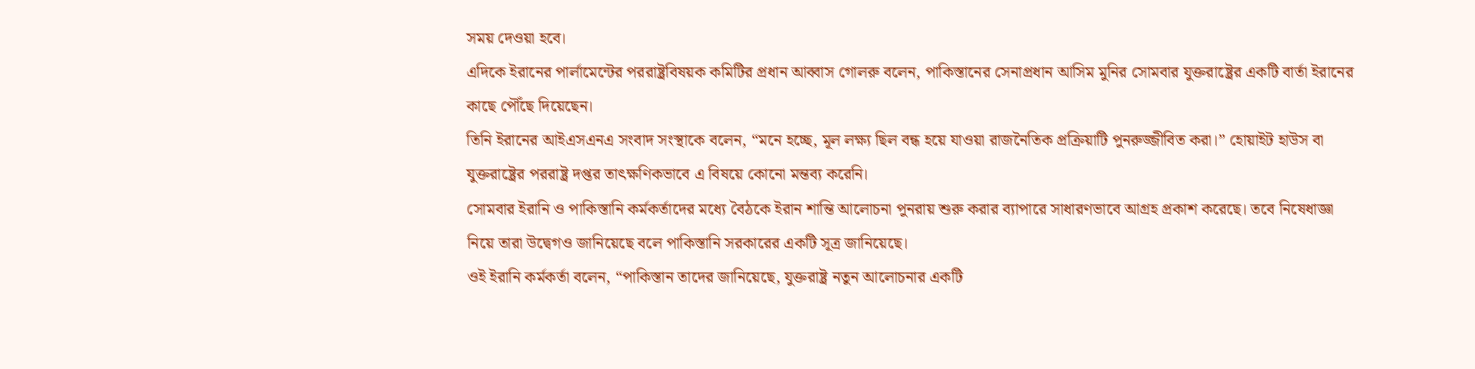সময় দেওয়া হবে।
এদিকে ইরানের পার্লামেন্টের পররাষ্ট্রবিষয়ক কমিটির প্রধান আব্বাস গোলরু বলেন, পাকিস্তানের সেনাপ্রধান আসিম মুনির সোমবার যুক্তরাষ্ট্রের একটি বার্তা ইরানের কাছে পৌঁছে দিয়েছেন।
তিনি ইরানের আইএসএনএ সংবাদ সংস্থাকে বলেন, “মনে হচ্ছে, মূল লক্ষ্য ছিল বন্ধ হয়ে যাওয়া রাজনৈতিক প্রক্রিয়াটি পুনরুজ্জীবিত করা।” হোয়াইট হাউস বা যুক্তরাষ্ট্রের পররাষ্ট্র দপ্তর তাৎক্ষণিকভাবে এ বিষয়ে কোনো মন্তব্য করেনি।
সোমবার ইরানি ও পাকিস্তানি কর্মকর্তাদের মধ্যে বৈঠকে ইরান শান্তি আলোচনা পুনরায় শুরু করার ব্যাপারে সাধারণভাবে আগ্রহ প্রকাশ করেছে। তবে নিষেধাজ্ঞা নিয়ে তারা উদ্বেগও জানিয়েছে বলে পাকিস্তানি সরকারের একটি সূত্র জানিয়েছে।
ওই ইরানি কর্মকর্তা বলেন, “পাকিস্তান তাদের জানিয়েছে, যুক্তরাষ্ট্র নতুন আলোচনার একটি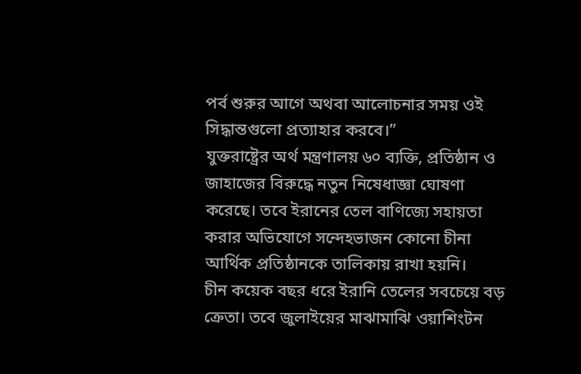পর্ব শুরুর আগে অথবা আলোচনার সময় ওই সিদ্ধান্তগুলো প্রত্যাহার করবে।”
যুক্তরাষ্ট্রের অর্থ মন্ত্রণালয় ৬০ ব্যক্তি, প্রতিষ্ঠান ও জাহাজের বিরুদ্ধে নতুন নিষেধাজ্ঞা ঘোষণা করেছে। তবে ইরানের তেল বাণিজ্যে সহায়তা করার অভিযোগে সন্দেহভাজন কোনো চীনা আর্থিক প্রতিষ্ঠানকে তালিকায় রাখা হয়নি।
চীন কয়েক বছর ধরে ইরানি তেলের সবচেয়ে বড় ক্রেতা। তবে জুলাইয়ের মাঝামাঝি ওয়াশিংটন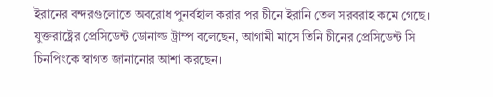ইরানের বন্দরগুলোতে অবরোধ পুনর্বহাল করার পর চীনে ইরানি তেল সরবরাহ কমে গেছে।
যুক্তরাষ্ট্রের প্রেসিডেন্ট ডোনাল্ড ট্রাম্প বলেছেন, আগামী মাসে তিনি চীনের প্রেসিডেন্ট সি চিনপিংকে স্বাগত জানানোর আশা করছেন।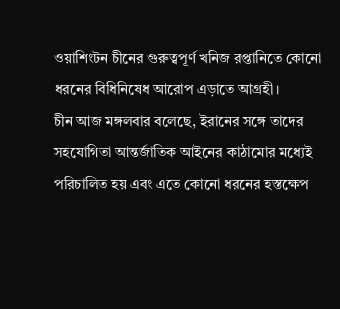ওয়াশিংটন চীনের গুরুত্বপূর্ণ খনিজ রপ্তানিতে কোনো ধরনের বিধিনিষেধ আরোপ এড়াতে আগ্রহী।
চীন আজ মঙ্গলবার বলেছে, ইরানের সঙ্গে তাদের সহযোগিতা আন্তর্জাতিক আইনের কাঠামোর মধ্যেই পরিচালিত হয় এবং এতে কোনো ধরনের হস্তক্ষেপ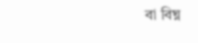বা বিঘ্ন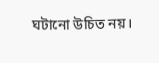ঘটানো উচিত নয়।